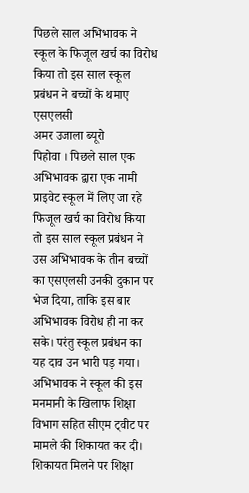पिछले साल अभिभावक ने स्कूल के फिजूल खर्च का विरोध किया तो इस साल स्कूल प्रबंधन ने बच्चों के थमाए एसएलसी
अमर उजाला ब्यूरो
पिहोवा । पिछले साल एक अभिभावक द्वारा एक नामी प्राइवेट स्कूल में लिए जा रहे फिजूल खर्च का विरोध किया तो इस साल स्कूल प्रबंधन ने उस अभिभावक के तीन बच्चों का एसएलसी उनकी दुकान पर भेज दिया, ताकि इस बार अभिभावक विरोध ही ना कर सके। परंतु स्कूल प्रबंधन का यह दाव उन भारी पड़ गया। अभिभावक ने स्कूल की इस मनमानी के खिलाफ शिक्षा विभाग सहित सीएम ट्वीट पर मामले की शिकायत कर दी। शिकायत मिलने पर शिक्षा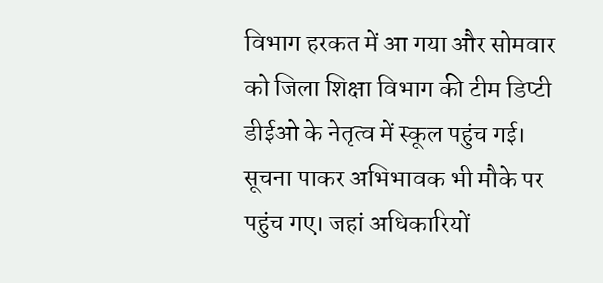विभाग हरकत में आ गया और सोमवार को जिला शिक्षा विभाग की टीम डिप्टी डीईओ के नेतृत्व में स्कूल पहुंच गई। सूचना पाकर अभिभावक भी मौके पर पहुंच गए। जहां अधिकारियों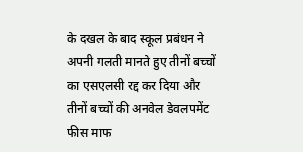के दखल के बाद स्कूल प्रबंधन ने अपनी गलती मानते हुए तीनों बच्चों का एसएलसी रद्द कर दिया और तीनों बच्चों की अनवेल डेवलपमेंट फीस माफ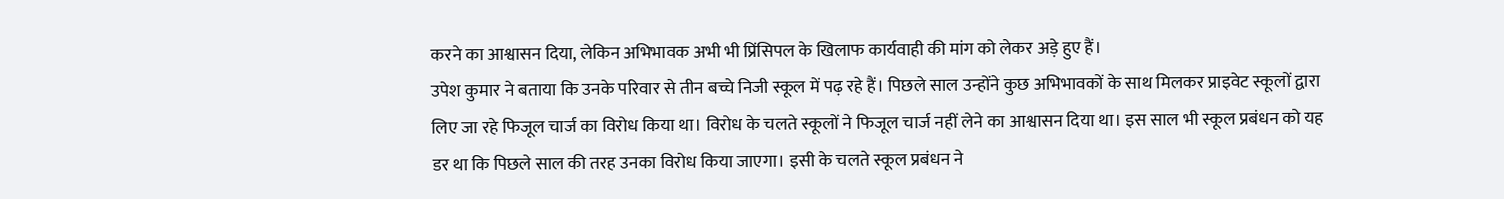करने का आश्वासन दिया, लेकिन अभिभावक अभी भी प्रिंसिपल के खिलाफ कार्यवाही की मांग को लेकर अड़े हुए हैं।
उपेश कुमार ने बताया कि उनके परिवार से तीन बच्चे निजी स्कूल में पढ़ रहे हैं। पिछले साल उन्होंने कुछ अभिभावकों के साथ मिलकर प्राइवेट स्कूलों द्वारा लिए जा रहे फिजूल चार्ज का विरोध किया था। विरोध के चलते स्कूलों ने फिजूल चार्ज नहीं लेने का आश्वासन दिया था। इस साल भी स्कूल प्रबंधन को यह डर था कि पिछले साल की तरह उनका विरोध किया जाएगा। इसी के चलते स्कूल प्रबंधन ने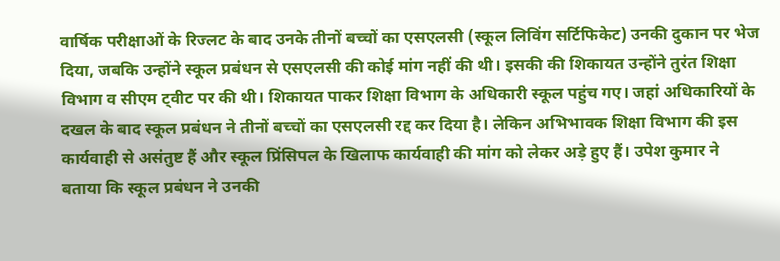वार्षिक परीक्षाओं के रिज्लट के बाद उनके तीनों बच्चों का एसएलसी (स्कूल लिविंग सर्टिफिकेट) उनकी दुकान पर भेज दिया, जबकि उन्होंने स्कूल प्रबंधन से एसएलसी की कोई मांग नहीं की थी। इसकी की शिकायत उन्होंने तुरंत शिक्षा विभाग व सीएम ट्वीट पर की थी। शिकायत पाकर शिक्षा विभाग के अधिकारी स्कूल पहुंच गए। जहां अधिकारियों के दखल के बाद स्कूल प्रबंधन ने तीनों बच्चों का एसएलसी रद्द कर दिया है। लेकिन अभिभावक शिक्षा विभाग की इस कार्यवाही से असंतुष्ट हैं और स्कूल प्रिंसिपल के खिलाफ कार्यवाही की मांग को लेकर अड़े हुए हैं। उपेश कुमार ने बताया कि स्कूल प्रबंधन ने उनकी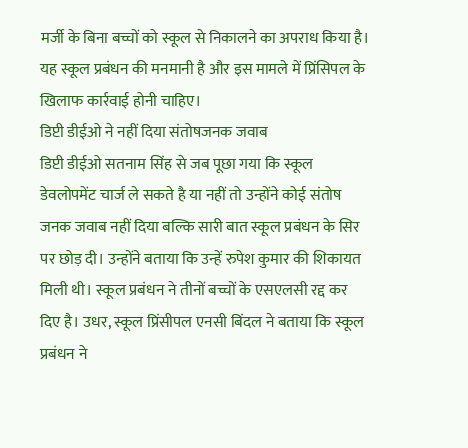मर्जी के बिना बच्चों को स्कूल से निकालने का अपराध किया है। यह स्कूल प्रबंधन की मनमानी है और इस मामले में प्रिंसिपल के खिलाफ कार्रवाई होनी चाहिए।
डिप्टी डीईओ ने नहीं दिया संतोषजनक जवाब
डिप्टी डीईओ सतनाम सिंह से जब पूछा गया कि स्कूल डेवलोपमेंट चार्ज ले सकते है या नहीं तो उन्होंने कोई संतोष जनक जवाब नहीं दिया बल्कि सारी बात स्कूल प्रबंधन के सिर पर छोड़ दी। उन्होंने बताया कि उन्हें रुपेश कुमार की शिकायत मिली थी। स्कूल प्रबंधन ने तीनों बच्चों के एसएलसी रद्द कर दिए है। उधर, स्कूल प्रिंसीपल एनसी बिंदल ने बताया कि स्कूल प्रबंधन ने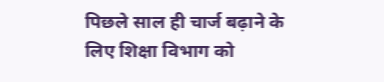पिछले साल ही चार्ज बढ़ाने के लिए शिक्षा विभाग को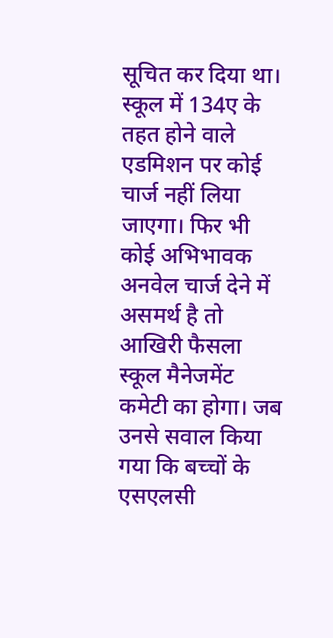सूचित कर दिया था। स्कूल में 134ए के तहत होने वाले एडमिशन पर कोई चार्ज नहीं लिया जाएगा। फिर भी कोई अभिभावक अनवेल चार्ज देने में असमर्थ है तो आखिरी फैसला स्कूल मैनेजमेंट कमेटी का होगा। जब उनसे सवाल किया गया कि बच्चों के एसएलसी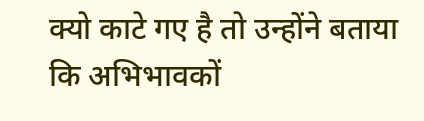क्यो काटे गए है तो उन्होंने बताया कि अभिभावकों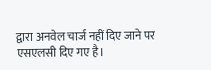द्वारा अनवेल चार्ज नहीं दिए जाने पर एसएलसी दिए गए है।